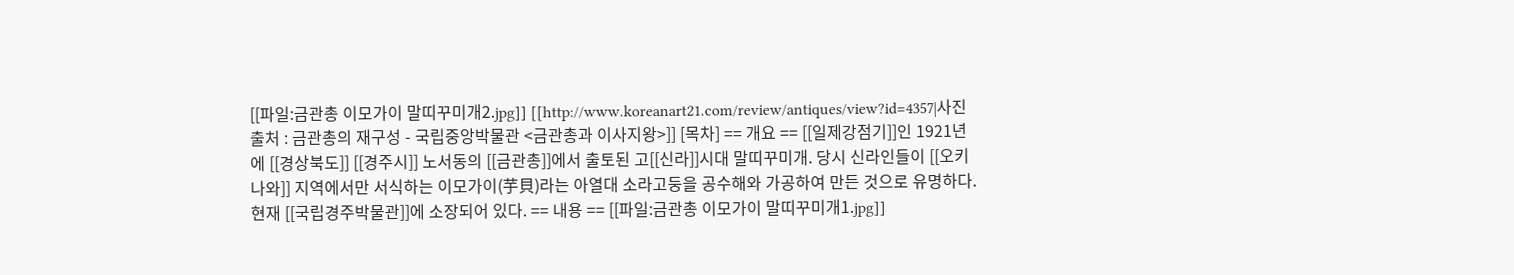[[파일:금관총 이모가이 말띠꾸미개2.jpg]] [[http://www.koreanart21.com/review/antiques/view?id=4357|사진 출처 : 금관총의 재구성 - 국립중앙박물관 <금관총과 이사지왕>]] [목차] == 개요 == [[일제강점기]]인 1921년에 [[경상북도]] [[경주시]] 노서동의 [[금관총]]에서 출토된 고[[신라]]시대 말띠꾸미개. 당시 신라인들이 [[오키나와]] 지역에서만 서식하는 이모가이(芋貝)라는 아열대 소라고둥을 공수해와 가공하여 만든 것으로 유명하다. 현재 [[국립경주박물관]]에 소장되어 있다. == 내용 == [[파일:금관총 이모가이 말띠꾸미개1.jpg]]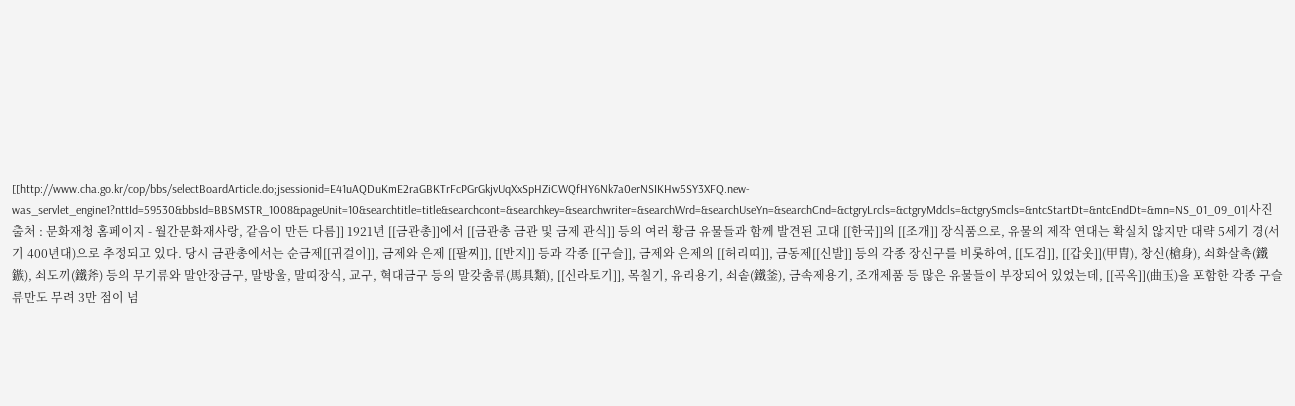[[http://www.cha.go.kr/cop/bbs/selectBoardArticle.do;jsessionid=E41uAQDuKmE2raGBKTrFcPGrGkjvUqXxSpHZiCWQfHY6Nk7a0erNSIKHw5SY3XFQ.new-was_servlet_engine1?nttId=59530&bbsId=BBSMSTR_1008&pageUnit=10&searchtitle=title&searchcont=&searchkey=&searchwriter=&searchWrd=&searchUseYn=&searchCnd=&ctgryLrcls=&ctgryMdcls=&ctgrySmcls=&ntcStartDt=&ntcEndDt=&mn=NS_01_09_01|사진 출처 : 문화재청 홈페이지 - 월간문화재사랑, 같음이 만든 다름]] 1921년 [[금관총]]에서 [[금관총 금관 및 금제 관식]] 등의 여러 황금 유물들과 함께 발견된 고대 [[한국]]의 [[조개]] 장식품으로, 유물의 제작 연대는 확실치 않지만 대략 5세기 경(서기 400년대)으로 추정되고 있다. 당시 금관총에서는 순금제[[귀걸이]], 금제와 은제 [[팔찌]], [[반지]] 등과 각종 [[구슬]], 금제와 은제의 [[허리띠]], 금동제[[신발]] 등의 각종 장신구를 비롯하여, [[도검]], [[갑옷]](甲胄), 창신(槍身), 쇠화살촉(鐵鏃), 쇠도끼(鐵斧) 등의 무기류와 말안장금구, 말방울, 말띠장식, 교구, 혁대금구 등의 말갖춤류(馬具類), [[신라토기]], 목칠기, 유리용기, 쇠솥(鐵釜), 금속제용기, 조개제품 등 많은 유물들이 부장되어 있었는데, [[곡옥]](曲玉)을 포함한 각종 구슬류만도 무려 3만 점이 넘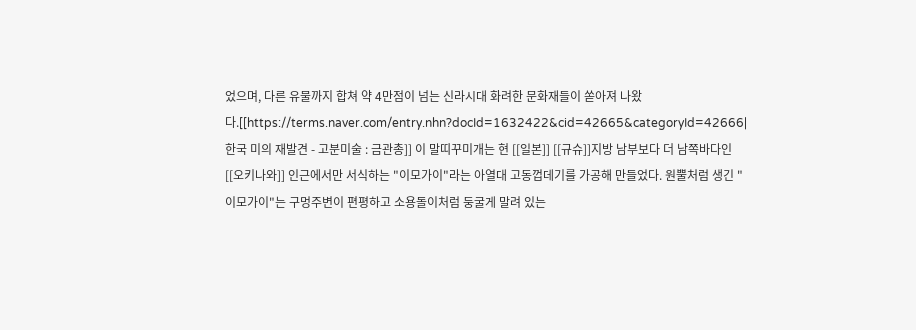었으며, 다른 유물까지 합쳐 약 4만점이 넘는 신라시대 화려한 문화재들이 쏟아져 나왔다.[[https://terms.naver.com/entry.nhn?docId=1632422&cid=42665&categoryId=42666|한국 미의 재발견 - 고분미술 : 금관총]] 이 말띠꾸미개는 현 [[일본]] [[규슈]]지방 남부보다 더 남쪽바다인 [[오키나와]] 인근에서만 서식하는 "이모가이"라는 아열대 고동껍데기를 가공해 만들었다. 원뿔처럼 생긴 "이모가이"는 구멍주변이 편평하고 소용돌이처럼 둥굴게 말려 있는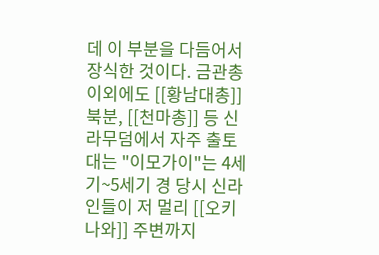데 이 부분을 다듬어서 장식한 것이다. 금관총 이외에도 [[황남대총]] 북분, [[천마총]] 등 신라무덤에서 자주 출토대는 "이모가이"는 4세기~5세기 경 당시 신라인들이 저 멀리 [[오키나와]] 주변까지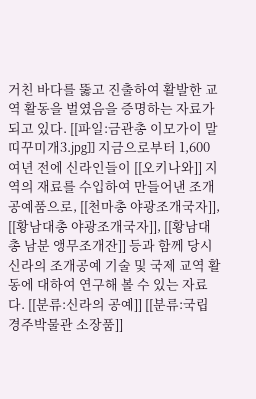거친 바다를 뚫고 진출하여 활발한 교역 활동을 벌였음을 증명하는 자료가 되고 있다. [[파일:금관총 이모가이 말띠꾸미개3.jpg]] 지금으로부터 1,600여년 전에 신라인들이 [[오키나와]] 지역의 재료를 수입하여 만들어낸 조개 공예품으로, [[천마총 야광조개국자]], [[황남대총 야광조개국자]], [[황남대총 남분 앵무조개잔]] 등과 함께 당시 신라의 조개공예 기술 및 국제 교역 활동에 대하여 연구해 볼 수 있는 자료다. [[분류:신라의 공예]] [[분류:국립경주박물관 소장품]]